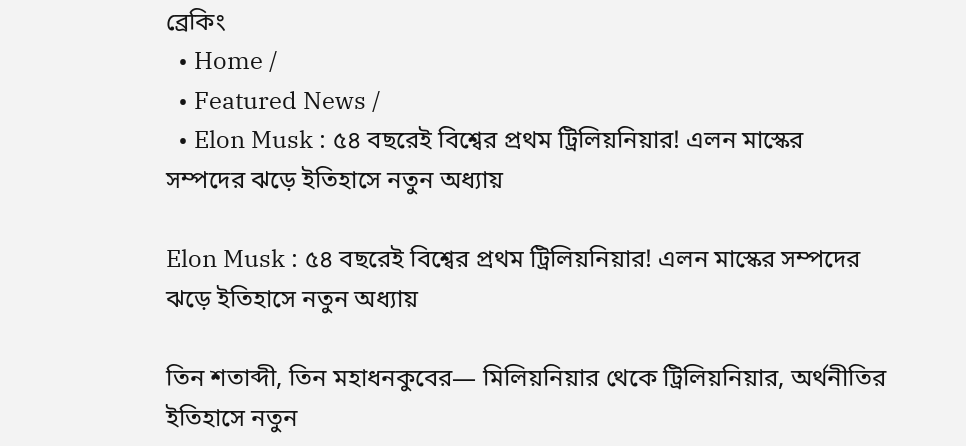ব্রেকিং
  • Home /
  • Featured News /
  • Elon Musk : ৫৪ বছরেই বিশ্বের প্রথম ট্রিলিয়নিয়ার! এলন মাস্কের সম্পদের ঝড়ে ইতিহাসে নতুন অধ্যায়

Elon Musk : ৫৪ বছরেই বিশ্বের প্রথম ট্রিলিয়নিয়ার! এলন মাস্কের সম্পদের ঝড়ে ইতিহাসে নতুন অধ্যায়

তিন শতাব্দী, তিন মহাধনকুবের— মিলিয়নিয়ার থেকে ট্রিলিয়নিয়ার, অর্থনীতির ইতিহাসে নতুন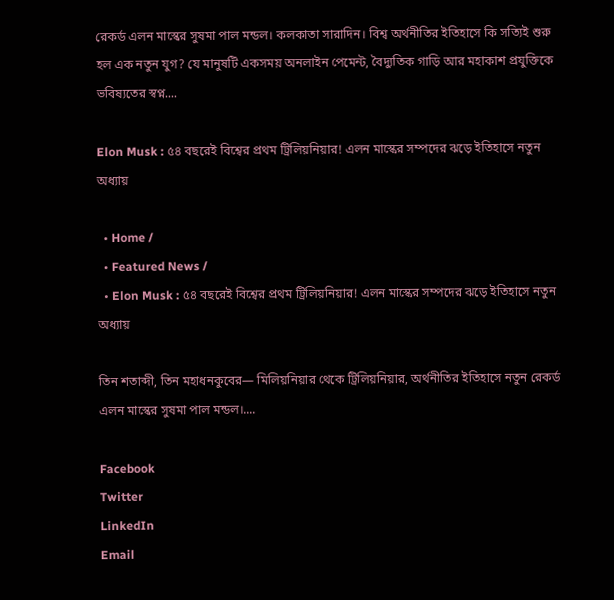রেকর্ড এলন মাস্কের সুষমা পাল মন্ডল। কলকাতা সারাদিন। বিশ্ব অর্থনীতির ইতিহাসে কি সত্যিই শুরু হল এক নতুন যুগ? যে মানুষটি একসময় অনলাইন পেমেন্ট, বৈদ্যুতিক গাড়ি আর মহাকাশ প্রযুক্তিকে ভবিষ্যতের স্বপ্ন....

Elon Musk : ৫৪ বছরেই বিশ্বের প্রথম ট্রিলিয়নিয়ার! এলন মাস্কের সম্পদের ঝড়ে ইতিহাসে নতুন অধ্যায়

  • Home /
  • Featured News /
  • Elon Musk : ৫৪ বছরেই বিশ্বের প্রথম ট্রিলিয়নিয়ার! এলন মাস্কের সম্পদের ঝড়ে ইতিহাসে নতুন অধ্যায়

তিন শতাব্দী, তিন মহাধনকুবের— মিলিয়নিয়ার থেকে ট্রিলিয়নিয়ার, অর্থনীতির ইতিহাসে নতুন রেকর্ড এলন মাস্কের সুষমা পাল মন্ডল।....

Facebook
Twitter
LinkedIn
Email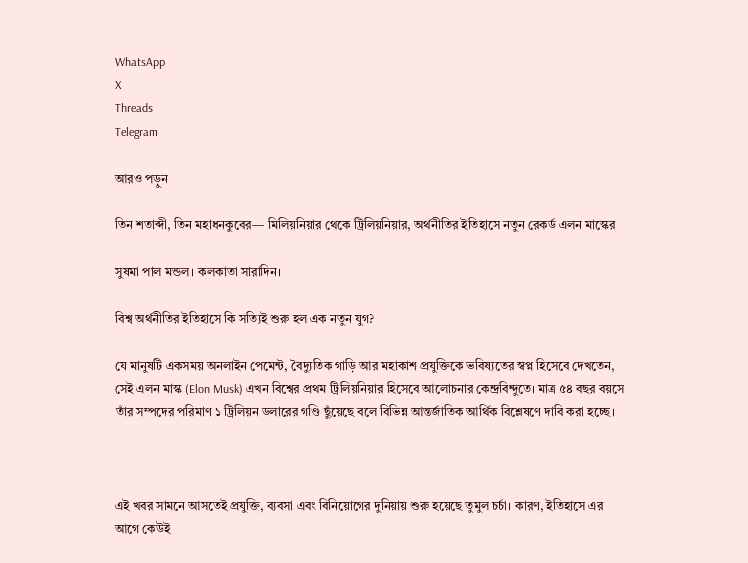WhatsApp
X
Threads
Telegram

আরও পড়ুন

তিন শতাব্দী, তিন মহাধনকুবের— মিলিয়নিয়ার থেকে ট্রিলিয়নিয়ার, অর্থনীতির ইতিহাসে নতুন রেকর্ড এলন মাস্কের

সুষমা পাল মন্ডল। কলকাতা সারাদিন।

বিশ্ব অর্থনীতির ইতিহাসে কি সত্যিই শুরু হল এক নতুন যুগ?

যে মানুষটি একসময় অনলাইন পেমেন্ট, বৈদ্যুতিক গাড়ি আর মহাকাশ প্রযুক্তিকে ভবিষ্যতের স্বপ্ন হিসেবে দেখতেন, সেই এলন মাস্ক (Elon Musk) এখন বিশ্বের প্রথম ট্রিলিয়নিয়ার হিসেবে আলোচনার কেন্দ্রবিন্দুতে। মাত্র ৫৪ বছর বয়সে তাঁর সম্পদের পরিমাণ ১ ট্রিলিয়ন ডলারের গণ্ডি ছুঁয়েছে বলে বিভিন্ন আন্তর্জাতিক আর্থিক বিশ্লেষণে দাবি করা হচ্ছে।



এই খবর সামনে আসতেই প্রযুক্তি, ব্যবসা এবং বিনিয়োগের দুনিয়ায় শুরু হয়েছে তুমুল চর্চা। কারণ, ইতিহাসে এর আগে কেউই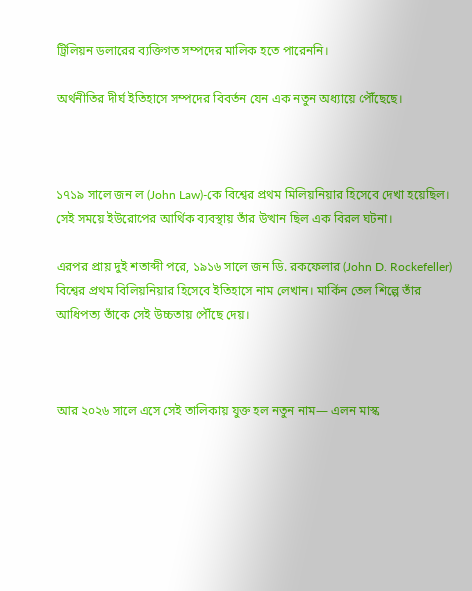ট্রিলিয়ন ডলারের ব্যক্তিগত সম্পদের মালিক হতে পারেননি।

অর্থনীতির দীর্ঘ ইতিহাসে সম্পদের বিবর্তন যেন এক নতুন অধ্যায়ে পৌঁছেছে।



১৭১৯ সালে জন ল (John Law)-কে বিশ্বের প্রথম মিলিয়নিয়ার হিসেবে দেখা হয়েছিল। সেই সময়ে ইউরোপের আর্থিক ব্যবস্থায় তাঁর উত্থান ছিল এক বিরল ঘটনা।

এরপর প্রায় দুই শতাব্দী পরে, ১৯১৬ সালে জন ডি. রকফেলার (John D. Rockefeller) বিশ্বের প্রথম বিলিয়নিয়ার হিসেবে ইতিহাসে নাম লেখান। মার্কিন তেল শিল্পে তাঁর আধিপত্য তাঁকে সেই উচ্চতায় পৌঁছে দেয়।



আর ২০২৬ সালে এসে সেই তালিকায় যুক্ত হল নতুন নাম— এলন মাস্ক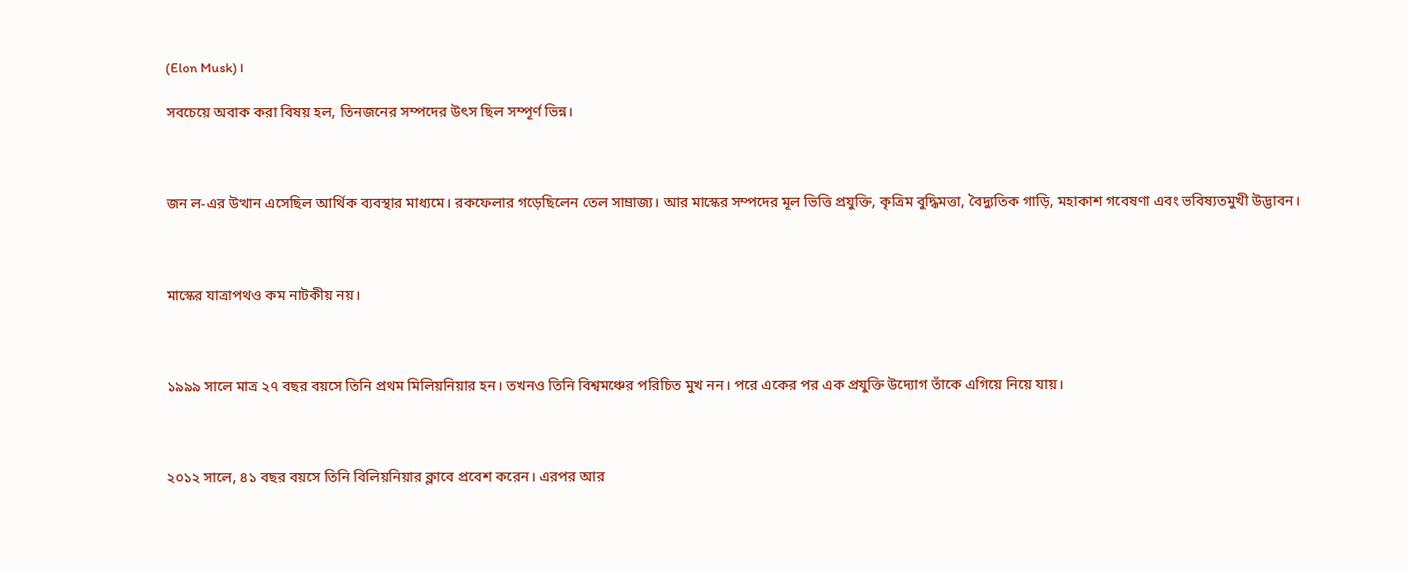(Elon Musk)।

সবচেয়ে অবাক করা বিষয় হল, তিনজনের সম্পদের উৎস ছিল সম্পূর্ণ ভিন্ন।



জন ল-এর উত্থান এসেছিল আর্থিক ব্যবস্থার মাধ্যমে। রকফেলার গড়েছিলেন তেল সাম্রাজ্য। আর মাস্কের সম্পদের মূল ভিত্তি প্রযুক্তি, কৃত্রিম বুদ্ধিমত্তা, বৈদ্যুতিক গাড়ি, মহাকাশ গবেষণা এবং ভবিষ্যতমুখী উদ্ভাবন।



মাস্কের যাত্রাপথও কম নাটকীয় নয়।



১৯৯৯ সালে মাত্র ২৭ বছর বয়সে তিনি প্রথম মিলিয়নিয়ার হন। তখনও তিনি বিশ্বমঞ্চের পরিচিত মুখ নন। পরে একের পর এক প্রযুক্তি উদ্যোগ তাঁকে এগিয়ে নিয়ে যায়।



২০১২ সালে, ৪১ বছর বয়সে তিনি বিলিয়নিয়ার ক্লাবে প্রবেশ করেন। এরপর আর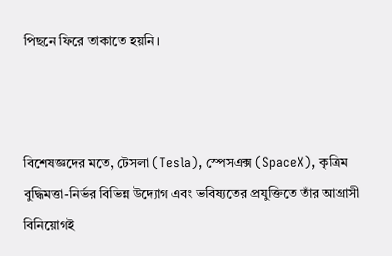পিছনে ফিরে তাকাতে হয়নি।



বিশেষজ্ঞদের মতে, টেসলা (Tesla), স্পেসএক্স (SpaceX), কৃত্রিম বুদ্ধিমত্তা-নির্ভর বিভিন্ন উদ্যোগ এবং ভবিষ্যতের প্রযুক্তিতে তাঁর আগ্রাসী বিনিয়োগই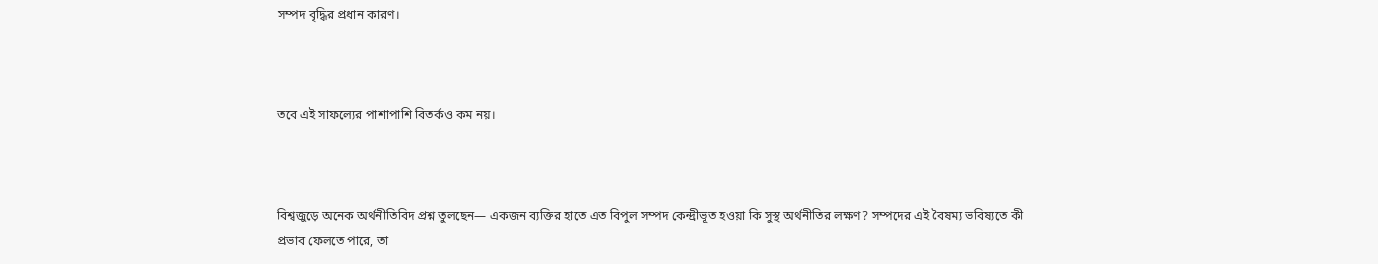সম্পদ বৃদ্ধির প্রধান কারণ।



তবে এই সাফল্যের পাশাপাশি বিতর্কও কম নয়।



বিশ্বজুড়ে অনেক অর্থনীতিবিদ প্রশ্ন তুলছেন— একজন ব্যক্তির হাতে এত বিপুল সম্পদ কেন্দ্রীভূত হওয়া কি সুস্থ অর্থনীতির লক্ষণ? সম্পদের এই বৈষম্য ভবিষ্যতে কী প্রভাব ফেলতে পারে, তা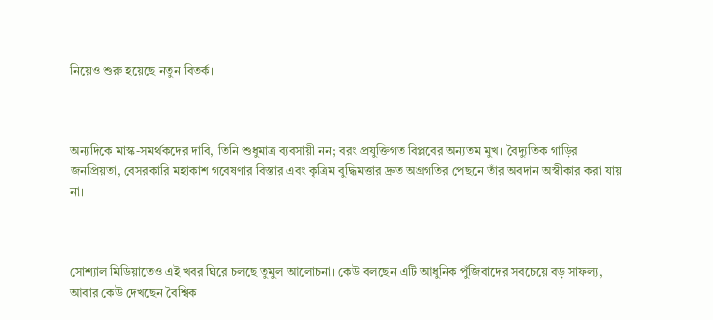নিয়েও শুরু হয়েছে নতুন বিতর্ক।



অন্যদিকে মাস্ক-সমর্থকদের দাবি, তিনি শুধুমাত্র ব্যবসায়ী নন; বরং প্রযুক্তিগত বিপ্লবের অন্যতম মুখ। বৈদ্যুতিক গাড়ির জনপ্রিয়তা, বেসরকারি মহাকাশ গবেষণার বিস্তার এবং কৃত্রিম বুদ্ধিমত্তার দ্রুত অগ্রগতির পেছনে তাঁর অবদান অস্বীকার করা যায় না।



সোশ্যাল মিডিয়াতেও এই খবর ঘিরে চলছে তুমুল আলোচনা। কেউ বলছেন এটি আধুনিক পুঁজিবাদের সবচেয়ে বড় সাফল্য, আবার কেউ দেখছেন বৈশ্বিক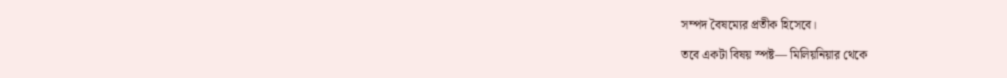সম্পদ বৈষম্যের প্রতীক হিসেবে।

তবে একটা বিষয় স্পষ্ট— মিলিয়নিয়ার থেকে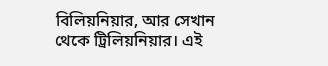বিলিয়নিয়ার, আর সেখান থেকে ট্রিলিয়নিয়ার। এই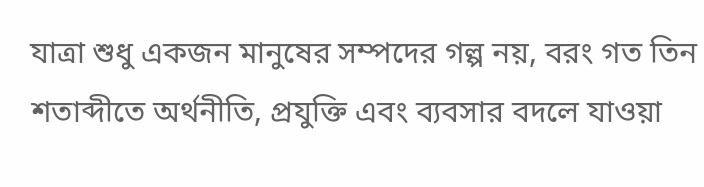যাত্রা শুধু একজন মানুষের সম্পদের গল্প নয়, বরং গত তিন শতাব্দীতে অর্থনীতি, প্রযুক্তি এবং ব্যবসার বদলে যাওয়া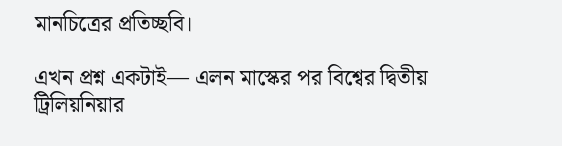মানচিত্রের প্রতিচ্ছবি।

এখন প্রশ্ন একটাই— এলন মাস্কের পর বিশ্বের দ্বিতীয় ট্রিলিয়নিয়ার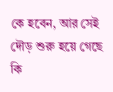কে হবেন, আর সেই দৌড় শুরু হয়ে গেছে কি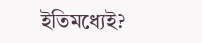ইতিমধ্যেই?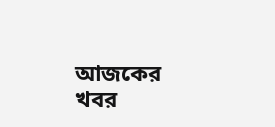আজকের খবর